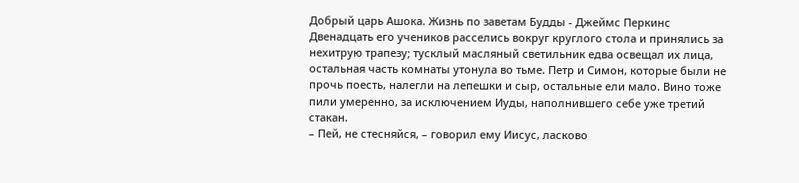Добрый царь Ашока. Жизнь по заветам Будды - Джеймс Перкинс
Двенадцать его учеников расселись вокруг круглого стола и принялись за нехитрую трапезу; тусклый масляный светильник едва освещал их лица, остальная часть комнаты утонула во тьме. Петр и Симон, которые были не прочь поесть, налегли на лепешки и сыр, остальные ели мало. Вино тоже пили умеренно, за исключением Иуды, наполнившего себе уже третий стакан.
– Пей, не стесняйся, – говорил ему Иисус, ласково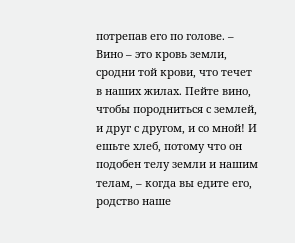потрепав его по голове. – Вино – это кровь земли, сродни той крови, что течет в наших жилах. Пейте вино, чтобы породниться с землей, и друг с другом, и со мной! И ешьте хлеб, потому что он подобен телу земли и нашим телам, – когда вы едите его, родство наше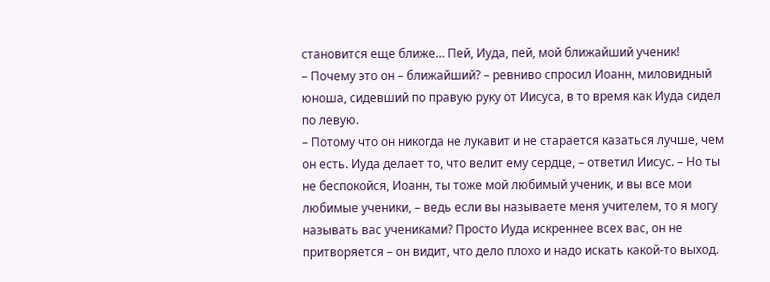становится еще ближе… Пей, Иуда, пей, мой ближайший ученик!
– Почему это он – ближайший? – ревниво спросил Иоанн, миловидный юноша, сидевший по правую руку от Иисуса, в то время как Иуда сидел по левую.
– Потому что он никогда не лукавит и не старается казаться лучше, чем он есть. Иуда делает то, что велит ему сердце, – ответил Иисус. – Но ты не беспокойся, Иоанн, ты тоже мой любимый ученик, и вы все мои любимые ученики, – ведь если вы называете меня учителем, то я могу называть вас учениками? Просто Иуда искреннее всех вас, он не притворяется – он видит, что дело плохо и надо искать какой-то выход.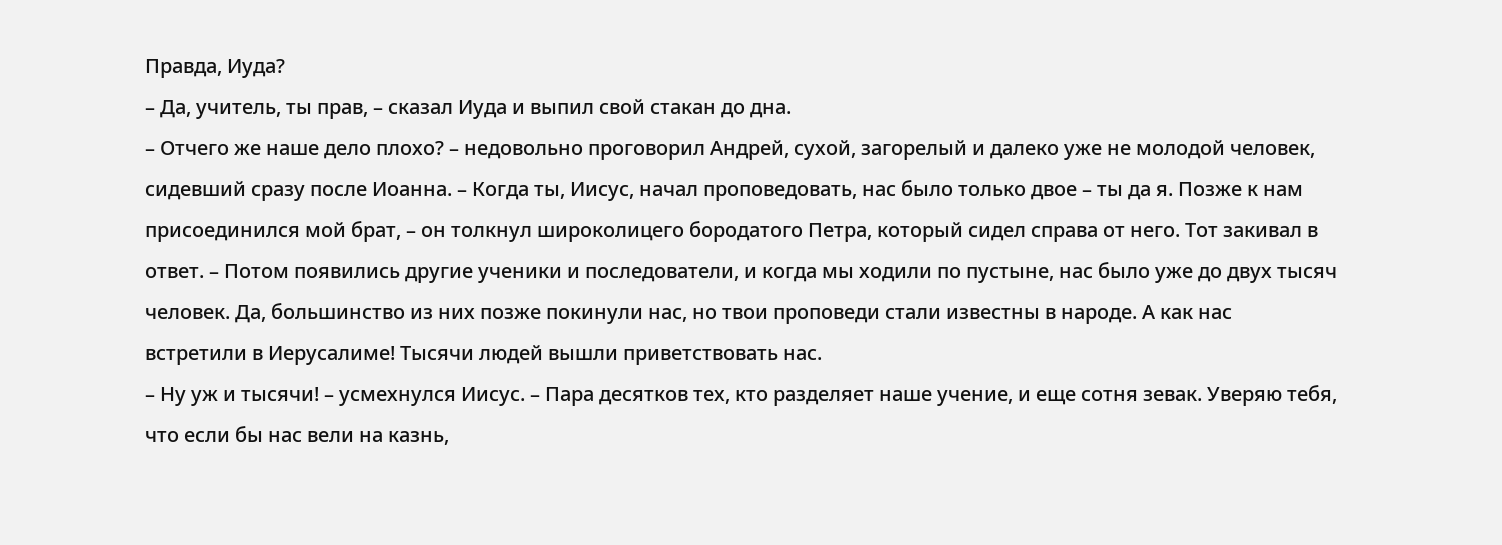Правда, Иуда?
– Да, учитель, ты прав, – сказал Иуда и выпил свой стакан до дна.
– Отчего же наше дело плохо? – недовольно проговорил Андрей, сухой, загорелый и далеко уже не молодой человек, сидевший сразу после Иоанна. – Когда ты, Иисус, начал проповедовать, нас было только двое – ты да я. Позже к нам присоединился мой брат, – он толкнул широколицего бородатого Петра, который сидел справа от него. Тот закивал в ответ. – Потом появились другие ученики и последователи, и когда мы ходили по пустыне, нас было уже до двух тысяч человек. Да, большинство из них позже покинули нас, но твои проповеди стали известны в народе. А как нас встретили в Иерусалиме! Тысячи людей вышли приветствовать нас.
– Ну уж и тысячи! – усмехнулся Иисус. – Пара десятков тех, кто разделяет наше учение, и еще сотня зевак. Уверяю тебя, что если бы нас вели на казнь,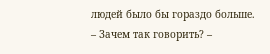людей было бы гораздо больше.
– Зачем так говорить? –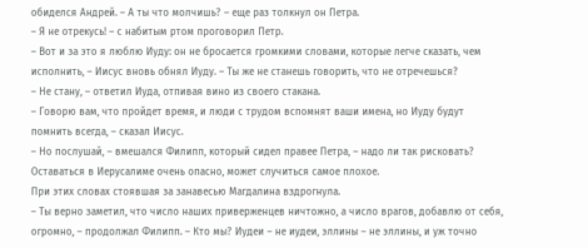обиделся Андрей. – А ты что молчишь? – еще раз толкнул он Петра.
– Я не отрекусь! – с набитым ртом проговорил Петр.
– Вот и за это я люблю Иуду: он не бросается громкими словами, которые легче сказать, чем исполнить, – Иисус вновь обнял Иуду. – Ты же не станешь говорить, что не отречешься?
– Не стану, – ответил Иуда, отпивая вино из своего стакана.
– Говорю вам, что пройдет время, и люди с трудом вспомнят ваши имена, но Иуду будут помнить всегда, – сказал Иисус.
– Но послушай, – вмешался Филипп, который сидел правее Петра, – надо ли так рисковать? Оставаться в Иерусалиме очень опасно, может случиться самое плохое.
При этих словах стоявшая за занавесью Магдалина вздрогнула.
– Ты верно заметил, что число наших приверженцев ничтожно, а число врагов, добавлю от себя, огромно, – продолжал Филипп. – Кто мы? Иудеи – не иудеи, эллины – не эллины, и уж точно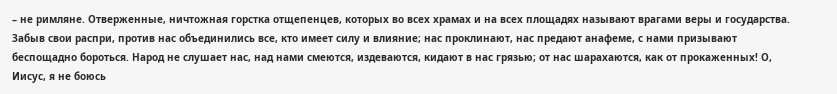– не римляне. Отверженные, ничтожная горстка отщепенцев, которых во всех храмах и на всех площадях называют врагами веры и государства. Забыв свои распри, против нас объединились все, кто имеет силу и влияние; нас проклинают, нас предают анафеме, с нами призывают беспощадно бороться. Народ не слушает нас, над нами смеются, издеваются, кидают в нас грязью; от нас шарахаются, как от прокаженных! О, Иисус, я не боюсь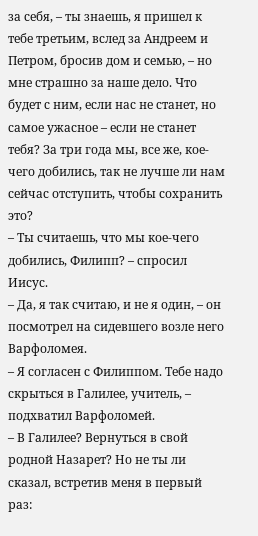за себя, – ты знаешь, я пришел к тебе третьим, вслед за Андреем и Петром, бросив дом и семью, – но мне страшно за наше дело. Что будет с ним, если нас не станет, но самое ужасное – если не станет тебя? За три года мы, все же, кое-чего добились, так не лучше ли нам сейчас отступить, чтобы сохранить это?
– Ты считаешь, что мы кое-чего добились, Филипп? – спросил Иисус.
– Да, я так считаю, и не я один, – он посмотрел на сидевшего возле него Варфоломея.
– Я согласен с Филиппом. Тебе надо скрыться в Галилее, учитель, – подхватил Варфоломей.
– В Галилее? Вернуться в свой родной Назарет? Но не ты ли сказал, встретив меня в первый раз: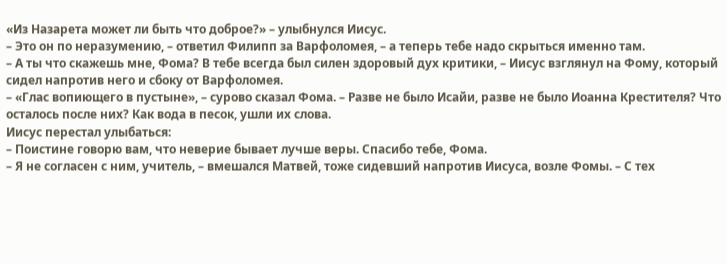«Из Назарета может ли быть что доброе?» – улыбнулся Иисус.
– Это он по неразумению, – ответил Филипп за Варфоломея, – а теперь тебе надо скрыться именно там.
– А ты что скажешь мне, Фома? В тебе всегда был силен здоровый дух критики, – Иисус взглянул на Фому, который сидел напротив него и сбоку от Варфоломея.
– «Глас вопиющего в пустыне», – сурово сказал Фома. – Разве не было Исайи, разве не было Иоанна Крестителя? Что осталось после них? Как вода в песок, ушли их слова.
Иисус перестал улыбаться:
– Поистине говорю вам, что неверие бывает лучше веры. Спасибо тебе, Фома.
– Я не согласен с ним, учитель, – вмешался Матвей, тоже сидевший напротив Иисуса, возле Фомы. – С тех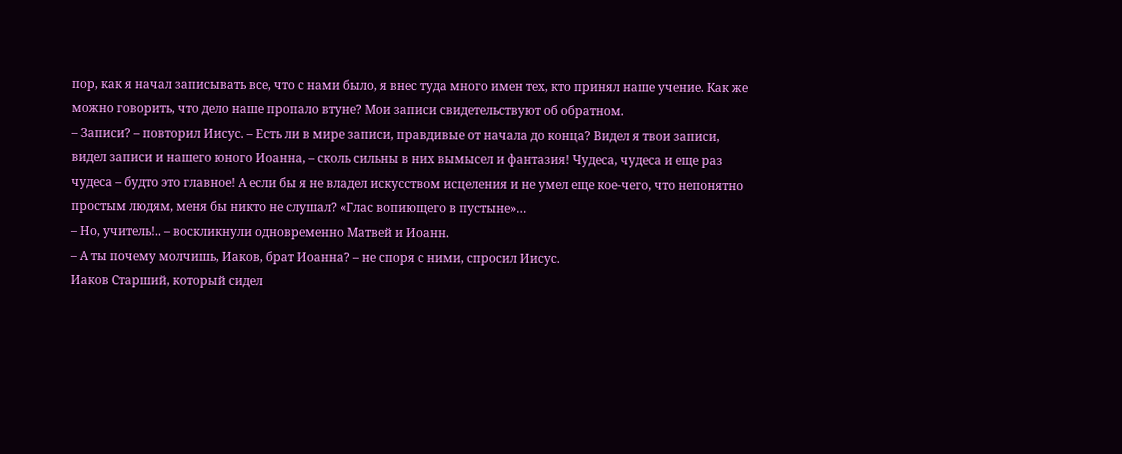пор, как я начал записывать все, что с нами было, я внес туда много имен тех, кто принял наше учение. Как же можно говорить, что дело наше пропало втуне? Мои записи свидетельствуют об обратном.
– Записи? – повторил Иисус. – Есть ли в мире записи, правдивые от начала до конца? Видел я твои записи, видел записи и нашего юного Иоанна, – сколь сильны в них вымысел и фантазия! Чудеса, чудеса и еще раз чудеса – будто это главное! А если бы я не владел искусством исцеления и не умел еще кое-чего, что непонятно простым людям, меня бы никто не слушал? «Глас вопиющего в пустыне»…
– Но, учитель!.. – воскликнули одновременно Матвей и Иоанн.
– А ты почему молчишь, Иаков, брат Иоанна? – не споря с ними, спросил Иисус.
Иаков Старший, который сидел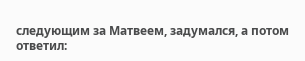следующим за Матвеем, задумался, а потом ответил: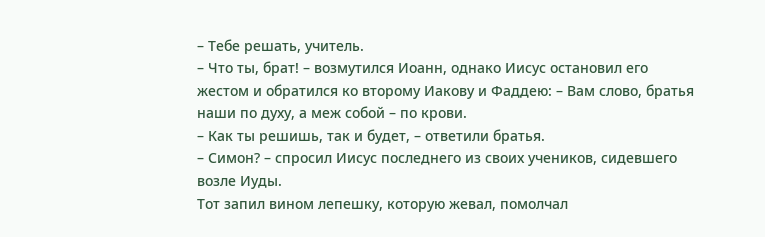– Тебе решать, учитель.
– Что ты, брат! – возмутился Иоанн, однако Иисус остановил его жестом и обратился ко второму Иакову и Фаддею: – Вам слово, братья наши по духу, а меж собой – по крови.
– Как ты решишь, так и будет, – ответили братья.
– Симон? – спросил Иисус последнего из своих учеников, сидевшего возле Иуды.
Тот запил вином лепешку, которую жевал, помолчал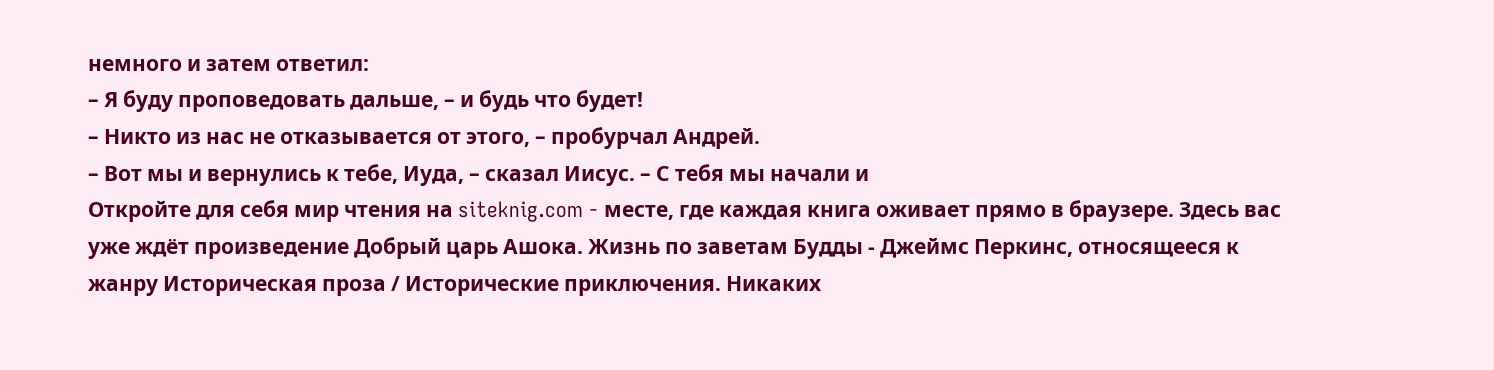немного и затем ответил:
– Я буду проповедовать дальше, – и будь что будет!
– Никто из нас не отказывается от этого, – пробурчал Андрей.
– Вот мы и вернулись к тебе, Иуда, – сказал Иисус. – С тебя мы начали и
Откройте для себя мир чтения на siteknig.com - месте, где каждая книга оживает прямо в браузере. Здесь вас уже ждёт произведение Добрый царь Ашока. Жизнь по заветам Будды - Джеймс Перкинс, относящееся к жанру Историческая проза / Исторические приключения. Никаких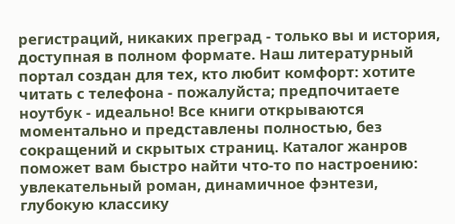регистраций, никаких преград - только вы и история, доступная в полном формате. Наш литературный портал создан для тех, кто любит комфорт: хотите читать с телефона - пожалуйста; предпочитаете ноутбук - идеально! Все книги открываются моментально и представлены полностью, без сокращений и скрытых страниц. Каталог жанров поможет вам быстро найти что-то по настроению: увлекательный роман, динамичное фэнтези, глубокую классику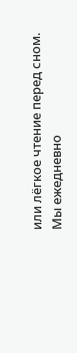или лёгкое чтение перед сном. Мы ежедневно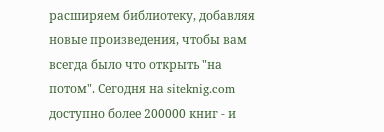расширяем библиотеку, добавляя новые произведения, чтобы вам всегда было что открыть "на потом". Сегодня на siteknig.com доступно более 200000 книг - и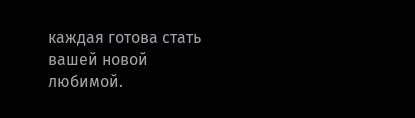каждая готова стать вашей новой любимой.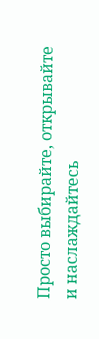Просто выбирайте, открывайте и наслаждайтесь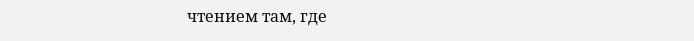чтением там, где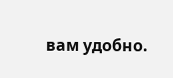вам удобно.